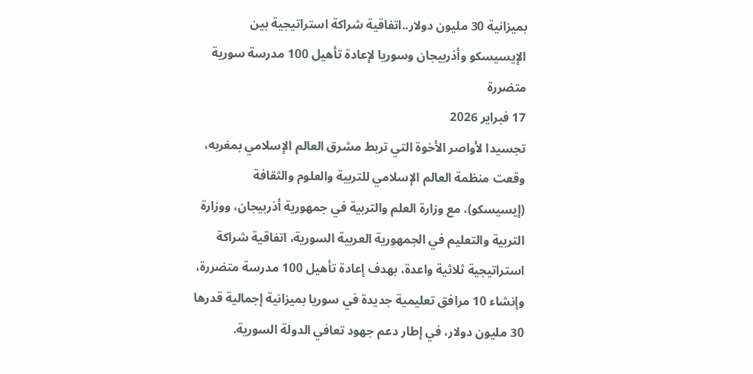بميزانية 30 مليون دولار..اتفاقية شراكة استراتيجية بين الإيسيسكو وأذربيجان وسوريا لإعادة تأهيل 100 مدرسة سورية متضررة
17 فبراير 2026
تجسيدا لأواصر الأخوة التي تربط مشرق العالم الإسلامي بمغربه، وقعت منظمة العالم الإسلامي للتربية والعلوم والثقافة (إيسيسكو)، مع وزارة العلم والتربية في جمهورية أذربيجان، ووزارة التربية والتعليم في الجمهورية العربية السورية، اتفاقية شراكة استراتيجية ثلاثية واعدة، بهدف إعادة تأهيل 100 مدرسة متضررة، وإنشاء 10 مرافق تعليمية جديدة في سوريا بميزانية إجمالية قدرها 30 مليون دولار، في إطار دعم جهود تعافي الدولة السورية.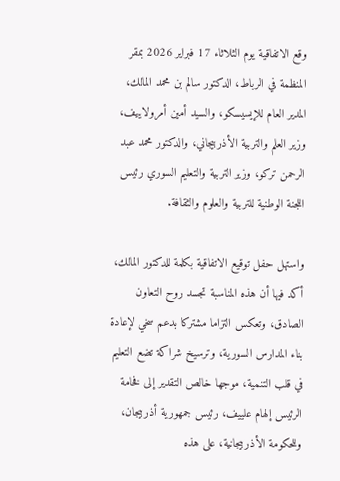وقع الاتفاقية يوم الثلاثاء 17 فبراير 2026 بمقر المنظمة في الرباط، الدكتور سالم بن محمد المالك، المدير العام للإيسيسكو، والسيد أمين أمرولاييف، وزير العلم والتربية الأذربيجاني، والدكتور محمد عبد الرحمن تركو، وزير التربية والتعليم السوري رئيس اللجنة الوطنية للتربية والعلوم والثقافة.

واستهل حفل توقيع الاتفاقية بكلمة للدكتور المالك، أكد فيها أن هذه المناسبة تجسد روح التعاون الصادق، وتعكس التزاما مشتركا بدعم سخي لإعادة بناء المدارس السورية، وترسيخ شراكة تضع التعليم في قلب التنمية، موجها خالص التقدير إلى فخامة الرئيس إلهام علييف، رئيس جمهورية أذربيجان، وللحكومة الأذربيجانية، على هذه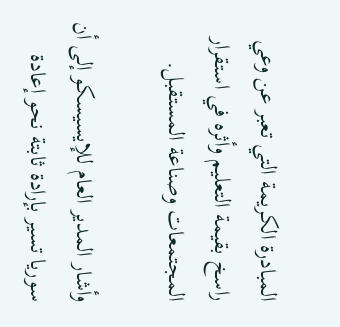المبادرة الكريمة التي تعبر عن وعي راسخ بقيمة التعليم وأثره في استقرار المجتمعات وصناعة المستقبل.

وأشار المدير العام للإيسيسكو إلى أن سوريا تسير بإرادة ثابتة نحو إعادة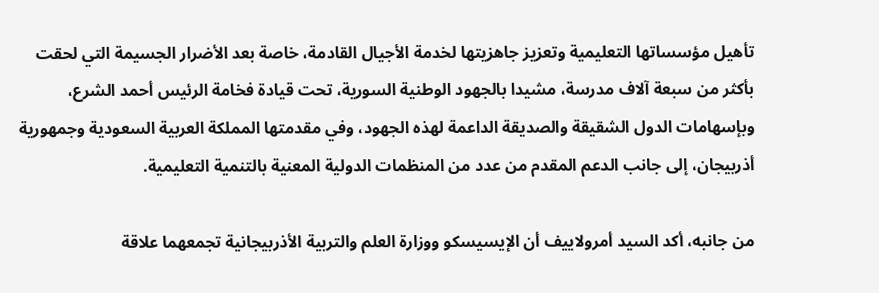تأهيل مؤسساتها التعليمية وتعزيز جاهزيتها لخدمة الأجيال القادمة، خاصة بعد الأضرار الجسيمة التي لحقت بأكثر من سبعة آلاف مدرسة، مشيدا بالجهود الوطنية السورية، تحت قيادة فخامة الرئيس أحمد الشرع، وبإسهامات الدول الشقيقة والصديقة الداعمة لهذه الجهود، وفي مقدمتها المملكة العربية السعودية وجمهورية أذربيجان، إلى جانب الدعم المقدم من عدد من المنظمات الدولية المعنية بالتنمية التعليمية.

من جانبه، أكد السيد أمرولاييف أن الإيسيسكو ووزارة العلم والتربية الأذربيجانية تجمعهما علاقة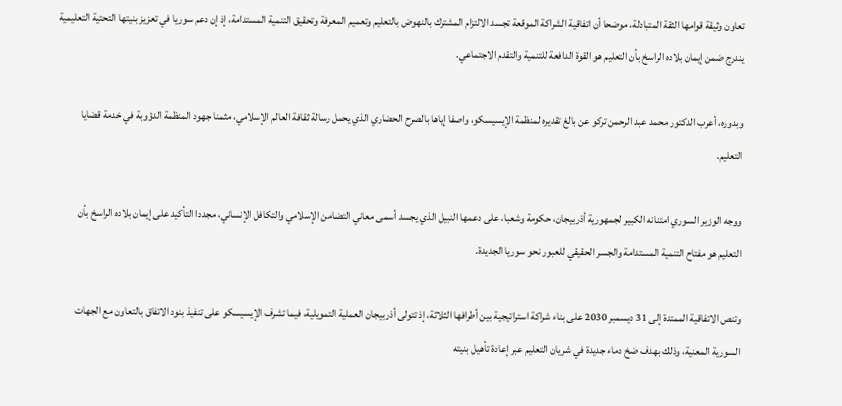تعاون وثيقة قوامها الثقة المتبادلة، موضحا أن اتفاقية الشراكة الموقعة تجسد الالتزام المشترك بالنهوض بالتعليم وتعميم المعرفة وتحقيق التنمية المستدامة، إذ إن دعم سوريا في تعزيز بنيتها التحتية التعليمية يندرج ضمن إيمان بلاده الراسخ بأن التعليم هو القوة الدافعة للتنمية والتقدم الاجتماعي.

وبدوره، أعرب الدكتور محمد عبد الرحمن تركو عن بالغ تقديره لمنظمة الإيسيسكو، واصفا إياها بالصرح الحضاري الذي يحمل رسالة ثقافة العالم الإسلامي، مثمنا جهود المنظمة الدؤوبة في خدمة قضايا التعليم.

ووجه الوزير السوري امتنانه الكبير لجمهورية أذربيجان، حكومة وشعبا، على دعمها النبيل الذي يجسد أسمى معاني التضامن الإسلامي والتكافل الإنساني، مجددا التأكيد على إيمان بلاده الراسخ بأن التعليم هو مفتاح التنمية المستدامة والجسر الحقيقي للعبور نحو سوريا الجديدة.

وتنص الاتفاقية الممتدة إلى 31 ديسمبر 2030 على بناء شراكة استراتيجية بين أطرافها الثلاثة، إذ تتولى أذربيجان العملية التمويلية، فيما تشرف الإيسيسكو على تنفيذ بنود الاتفاق بالتعاون مع الجهات السورية المعنية، وذلك بهدف ضخ دماء جديدة في شريان التعليم عبر إعادة تأهيل بنيته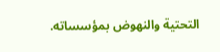التحتية والنهوض بمؤسساته.